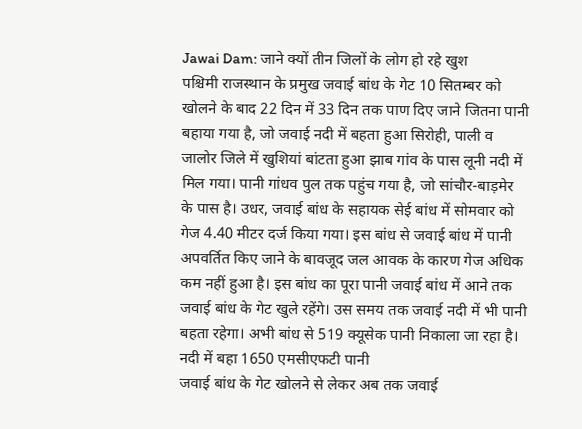Jawai Dam: जाने क्यों तीन जिलों के लोग हो रहे खुश
पश्चिमी राजस्थान के प्रमुख जवाई बांध के गेट 10 सितम्बर को खोलने के बाद 22 दिन में 33 दिन तक पाण दिए जाने जितना पानी बहाया गया है, जो जवाई नदी में बहता हुआ सिरोही, पाली व जालोर जिले में खुशियां बांटता हुआ झाब गांव के पास लूनी नदी में मिल गया। पानी गांधव पुल तक पहुंच गया है, जो सांचौर-बाड़मेर के पास है। उधर, जवाई बांध के सहायक सेई बांध में सोमवार को गेज 4.40 मीटर दर्ज किया गया। इस बांध से जवाई बांध में पानी अपवर्तित किए जाने के बावजूद जल आवक के कारण गेज अधिक कम नहीं हुआ है। इस बांध का पूरा पानी जवाई बांध में आने तक जवाई बांध के गेट खुले रहेंगे। उस समय तक जवाई नदी में भी पानी बहता रहेगा। अभी बांध से 519 क्यूसेक पानी निकाला जा रहा है।
नदी में बहा 1650 एमसीएफटी पानी
जवाई बांध के गेट खोलने से लेकर अब तक जवाई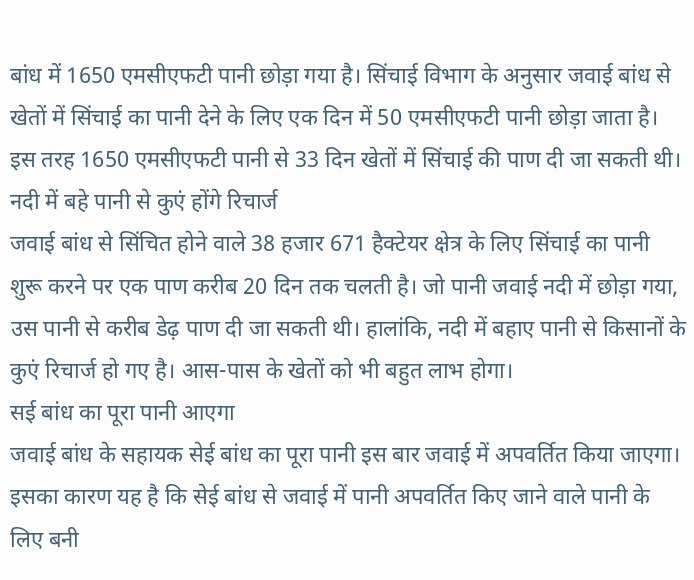बांध में 1650 एमसीएफटी पानी छोड़ा गया है। सिंचाई विभाग के अनुसार जवाई बांध से खेतों में सिंचाई का पानी देने के लिए एक दिन में 50 एमसीएफटी पानी छोड़ा जाता है। इस तरह 1650 एमसीएफटी पानी से 33 दिन खेतों में सिंचाई की पाण दी जा सकती थी।
नदी में बहे पानी से कुएं होंगे रिचार्ज
जवाई बांध से सिंचित होने वाले 38 हजार 671 हैक्टेयर क्षेत्र के लिए सिंचाई का पानी शुरू करने पर एक पाण करीब 20 दिन तक चलती है। जो पानी जवाई नदी में छोड़ा गया, उस पानी से करीब डेढ़ पाण दी जा सकती थी। हालांकि, नदी में बहाए पानी से किसानों के कुएं रिचार्ज हो गए है। आस-पास के खेतों को भी बहुत लाभ होगा।
सई बांध का पूरा पानी आएगा
जवाई बांध के सहायक सेई बांध का पूरा पानी इस बार जवाई में अपवर्तित किया जाएगा। इसका कारण यह है कि सेई बांध से जवाई में पानी अपवर्तित किए जाने वाले पानी के लिए बनी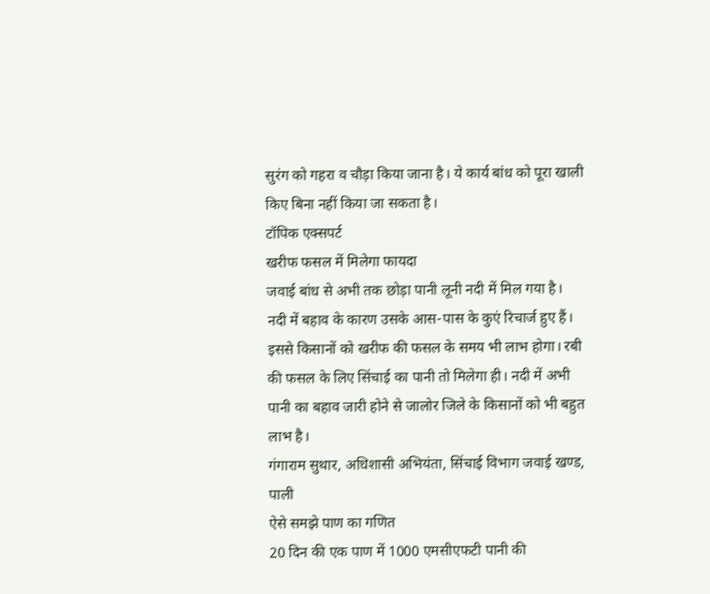सुरंग को गहरा व चौड़ा किया जाना है। ये कार्य बांध को पूरा खाली किए बिना नहीं किया जा सकता है।
टॉपिक एक्सपर्ट
खरीफ फसल में मिलेगा फायदा
जवाई बांध से अभी तक छोड़ा पानी लूनी नदी में मिल गया है। नदी में बहाव के कारण उसके आस-पास के कुएं रिचार्ज हुए हैं। इससे किसानों को खरीफ की फसल के समय भी लाभ होगा। रबी की फसल के लिए सिंचाई का पानी तो मिलेगा ही। नदी में अभी पानी का बहाव जारी होने से जालोर जिले के किसानों को भी बहुत लाभ है।
गंगाराम सुथार, अधिशासी अभियंता, सिंचाई विभाग जवाई खण्ड, पाली
ऐसे समझे पाण का गणित
20 दिन की एक पाण में 1000 एमसीएफटी पानी की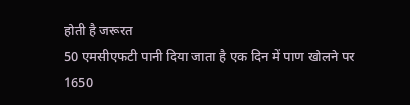होती है जरूरत
50 एमसीएफटी पानी दिया जाता है एक दिन में पाण खोलने पर
1650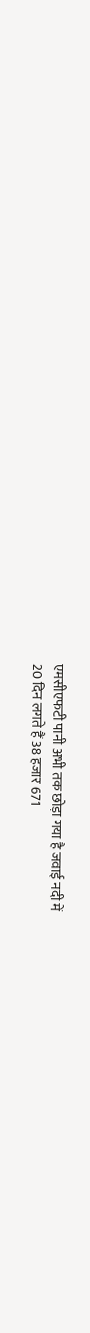एमसीएफटी पानी अभी तक छोड़ा गया है जवाई नदी में
20 दिन लगते हैं 38 हजार 671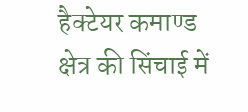हैक्टेयर कमाण्ड क्षेत्र की सिंचाई में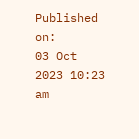Published on:
03 Oct 2023 10:23 am